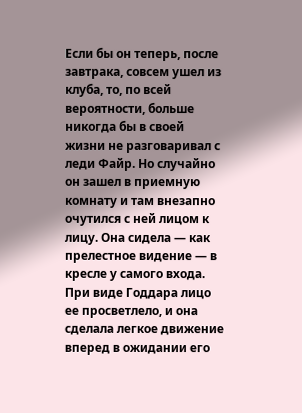Если бы он теперь, после завтрака, совсем ушел из клуба, то, по всей вероятности, больше никогда бы в своей жизни не разговаривал с леди Файр. Но случайно он зашел в приемную комнату и там внезапно очутился с ней лицом к лицу. Она сидела — как прелестное видение — в кресле у самого входа.
При виде Годдара лицо ее просветлело, и она сделала легкое движение вперед в ожидании его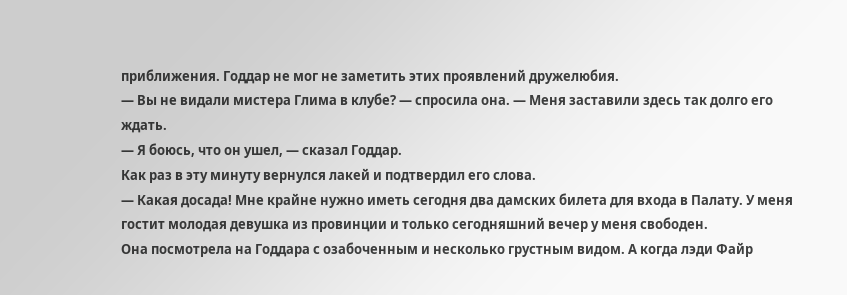приближения. Годдар не мог не заметить этих проявлений дружелюбия.
— Вы не видали мистера Глима в клубе? — спросила она. — Меня заставили здесь так долго его ждать.
— Я боюсь, что он ушел, — сказал Годдар.
Как раз в эту минуту вернулся лакей и подтвердил его слова.
— Какая досада! Мне крайне нужно иметь сегодня два дамских билета для входа в Палату. У меня гостит молодая девушка из провинции и только сегодняшний вечер у меня свободен.
Она посмотрела на Годдара с озабоченным и несколько грустным видом. А когда лэди Файр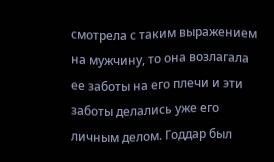смотрела с таким выражением на мужчину, то она возлагала ее заботы на его плечи и эти заботы делались уже его личным делом. Годдар был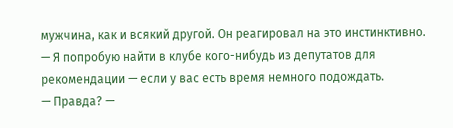мужчина, как и всякий другой. Он реагировал на это инстинктивно.
— Я попробую найти в клубе кого-нибудь из депутатов для рекомендации — если у вас есть время немного подождать.
— Правда? —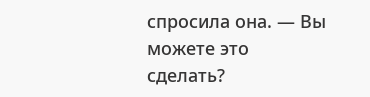спросила она. — Вы можете это сделать?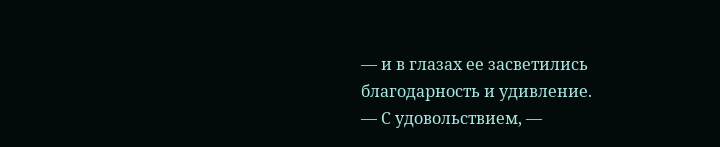— и в глазах ее засветились благодарность и удивление.
— С удовольствием, —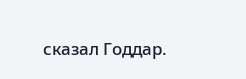сказал Годдар.